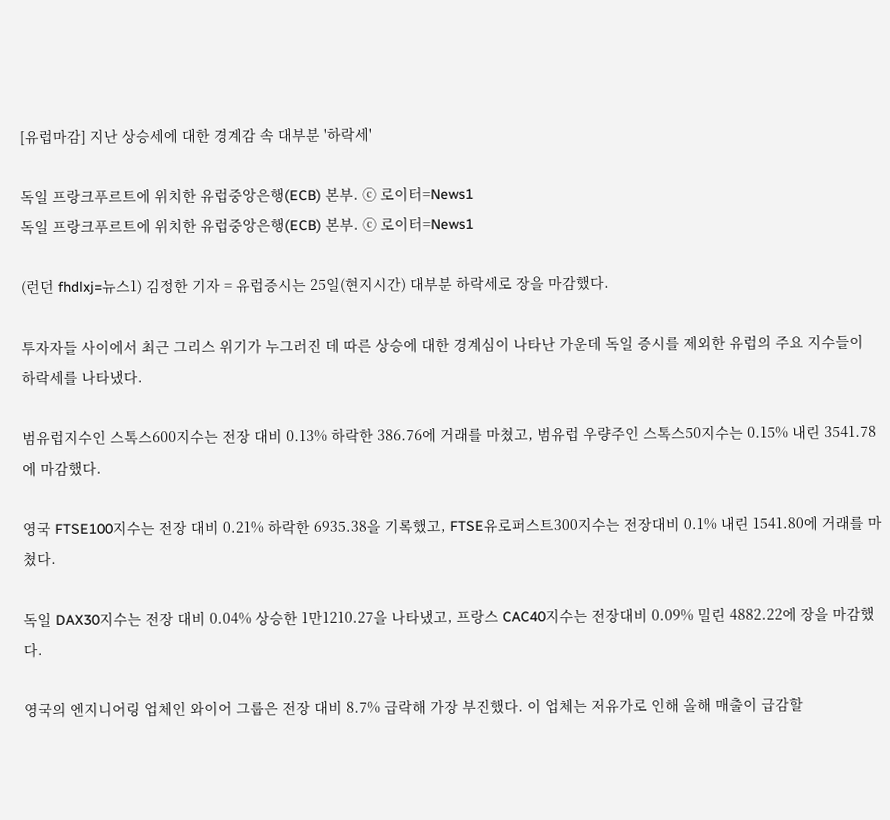[유럽마감] 지난 상승세에 대한 경계감 속 대부분 '하락세'

독일 프랑크푸르트에 위치한 유럽중앙은행(ECB) 본부. ⓒ 로이터=News1
독일 프랑크푸르트에 위치한 유럽중앙은행(ECB) 본부. ⓒ 로이터=News1

(런던 fhdlxj=뉴스1) 김정한 기자 = 유럽증시는 25일(현지시간) 대부분 하락세로 장을 마감했다.

투자자들 사이에서 최근 그리스 위기가 누그러진 데 따른 상승에 대한 경계심이 나타난 가운데 독일 증시를 제외한 유럽의 주요 지수들이 하락세를 나타냈다.

범유럽지수인 스톡스600지수는 전장 대비 0.13% 하락한 386.76에 거래를 마쳤고, 범유럽 우량주인 스톡스50지수는 0.15% 내린 3541.78에 마감했다.

영국 FTSE100지수는 전장 대비 0.21% 하락한 6935.38을 기록했고, FTSE유로퍼스트300지수는 전장대비 0.1% 내린 1541.80에 거래를 마쳤다.

독일 DAX30지수는 전장 대비 0.04% 상승한 1만1210.27을 나타냈고, 프랑스 CAC40지수는 전장대비 0.09% 밀린 4882.22에 장을 마감했다.

영국의 엔지니어링 업체인 와이어 그룹은 전장 대비 8.7% 급락해 가장 부진했다. 이 업체는 저유가로 인해 올해 매출이 급감할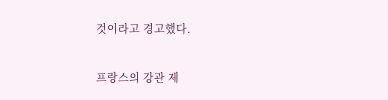것이라고 경고했다.

프랑스의 강관 제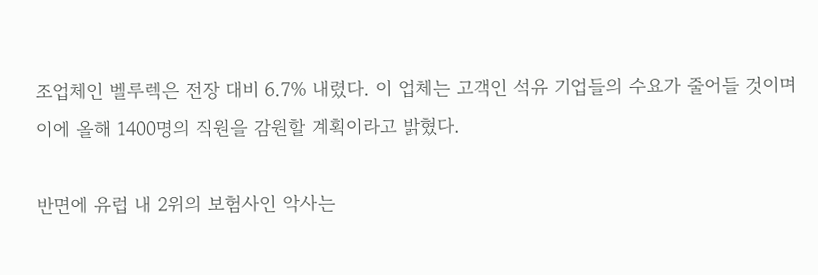조업체인 벨루렉은 전장 대비 6.7% 내렸다. 이 업체는 고객인 석유 기업들의 수요가 줄어들 것이며 이에 올해 1400명의 직원을 감원할 계획이라고 밝혔다.

반면에 유럽 내 2위의 보험사인 악사는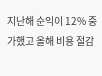지난해 순익이 12% 중가했고 올해 비용 절감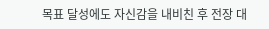목표 달성에도 자신감을 내비친 후 전장 대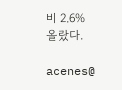비 2.6% 올랐다.

acenes@